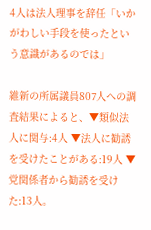4人は法人理事を辞任「いかがわしい手段を使ったという意識があるのでは」

維新の所属議員807人への調査結果によると、▼類似法人に関与:4人 ▼法人に勧誘を受けたことがある:19人 ▼党関係者から勧誘を受けた:13人。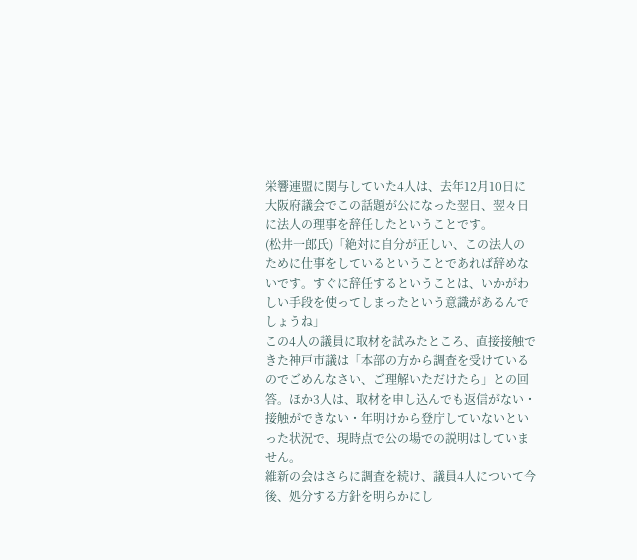栄響連盟に関与していた4人は、去年12月10日に大阪府議会でこの話題が公になった翌日、翌々日に法人の理事を辞任したということです。
(松井一郎氏)「絶対に自分が正しい、この法人のために仕事をしているということであれば辞めないです。すぐに辞任するということは、いかがわしい手段を使ってしまったという意識があるんでしょうね」
この4人の議員に取材を試みたところ、直接接触できた神戸市議は「本部の方から調査を受けているのでごめんなさい、ご理解いただけたら」との回答。ほか3人は、取材を申し込んでも返信がない・接触ができない・年明けから登庁していないといった状況で、現時点で公の場での説明はしていません。
維新の会はさらに調査を続け、議員4人について今後、処分する方針を明らかにし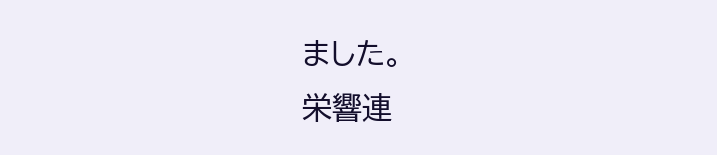ました。
栄響連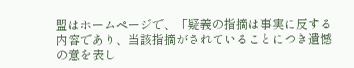盟はホームページで、「疑義の指摘は事実に反する内容であり、当該指摘がされていることにつき遺憾の意を表し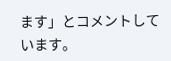ます」とコメントしています。